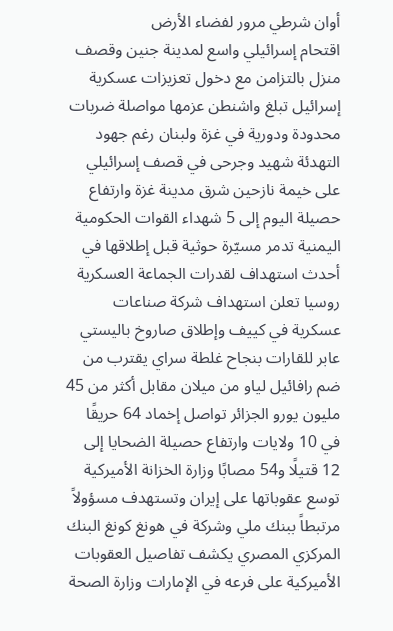أوان شرطي مرور لفضاء الأرض
اقتحام إسرائيلي واسع لمدينة جنين وقصف منزل بالتزامن مع دخول تعزيزات عسكرية إسرائيل تبلغ واشنطن عزمها مواصلة ضربات محدودة ودورية في غزة ولبنان رغم جهود التهدئة شهيد وجرحى في قصف إسرائيلي على خيمة نازحين شرق مدينة غزة وارتفاع حصيلة اليوم إلى 5 شهداء القوات الحكومية اليمنية تدمر مسيّرة حوثية قبل إطلاقها في أحدث استهداف لقدرات الجماعة العسكرية روسيا تعلن استهداف شركة صناعات عسكرية في كييف وإطلاق صاروخ باليستي عابر للقارات بنجاح غلطة سراي يقترب من ضم رافائيل لياو من ميلان مقابل أكثر من 45 مليون يورو الجزائر تواصل إخماد 64 حريقًا في 10 ولايات وارتفاع حصيلة الضحايا إلى 12 قتيلًا و54 مصابًا وزارة الخزانة الأميركية توسع عقوباتها على إيران وتستهدف مسؤولاً مرتبطاً ببنك ملي وشركة في هونغ كونغ البنك المركزي المصري يكشف تفاصيل العقوبات الأميركية على فرعه في الإمارات وزارة الصحة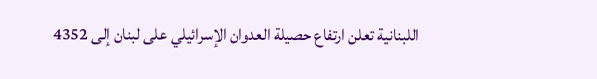اللبنانية تعلن ارتفاع حصيلة العدوان الإسرائيلي على لبنان إلى 4352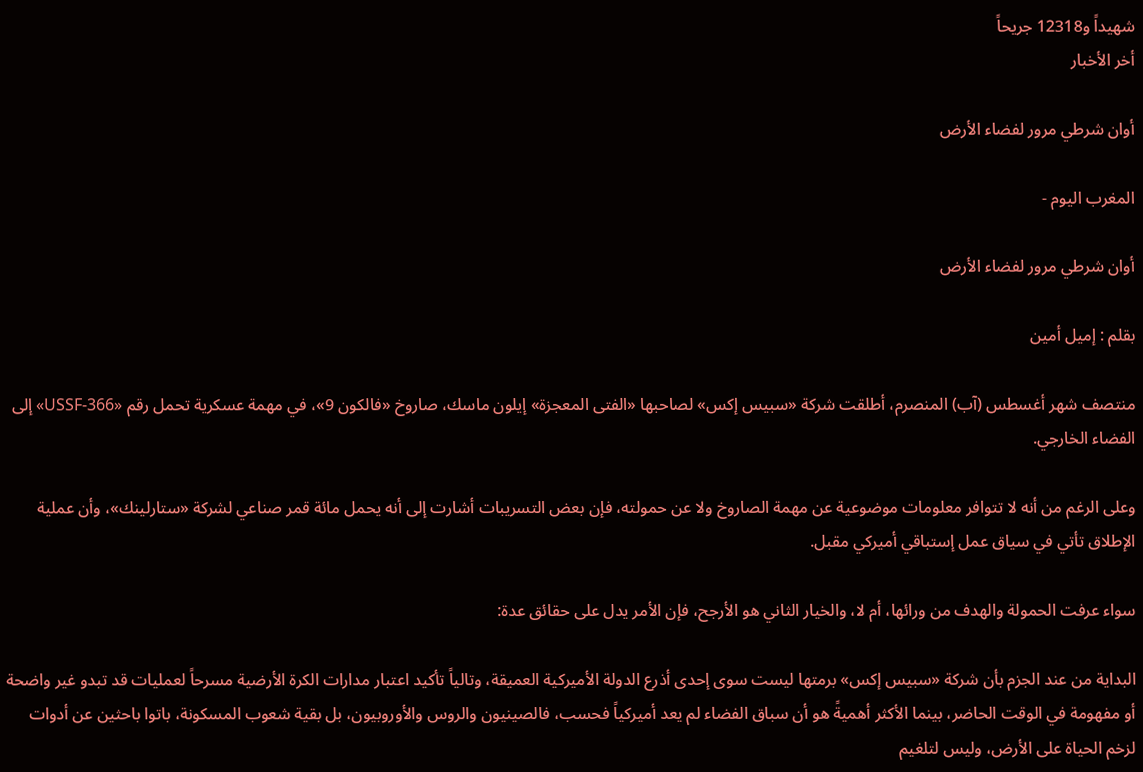شهيداً و12318 جريحاً
أخر الأخبار

أوان شرطي مرور لفضاء الأرض

المغرب اليوم -

أوان شرطي مرور لفضاء الأرض

بقلم : إميل أمين

منتصف شهر أغسطس (آب) المنصرم، أطلقت شركة «سبيس إكس» لصاحبها «الفتى المعجزة» إيلون ماسك، صاروخ «فالكون 9»، في مهمة عسكرية تحمل رقم «USSF-366» إلى الفضاء الخارجي.

وعلى الرغم من أنه لا تتوافر معلومات موضوعية عن مهمة الصاروخ ولا عن حمولته، فإن بعض التسريبات أشارت إلى أنه يحمل مائة قمر صناعي لشركة «ستارلينك»، وأن عملية الإطلاق تأتي في سياق عمل إستباقي أميركي مقبل.

سواء عرفت الحمولة والهدف من ورائها، أم لا، والخيار الثاني هو الأرجح، فإن الأمر يدل على حقائق عدة:

البداية من عند الجزم بأن شركة «سبيس إكس» برمتها ليست سوى إحدى أذرع الدولة الأميركية العميقة، وتالياً تأكيد اعتبار مدارات الكرة الأرضية مسرحاً لعمليات قد تبدو غير واضحة أو مفهومة في الوقت الحاضر، بينما الأكثر أهميةً هو أن سباق الفضاء لم يعد أميركياً فحسب، فالصينيون والروس والأوروبيون، بل بقية شعوب المسكونة، باتوا باحثين عن أدوات لزخم الحياة على الأرض، وليس لتلغيم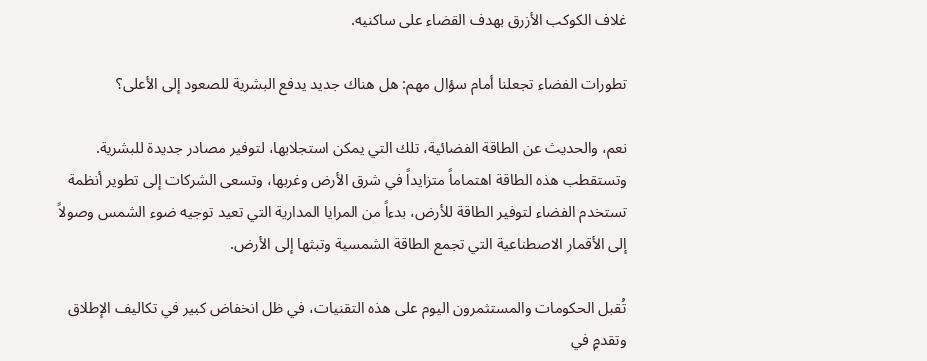غلاف الكوكب الأزرق بهدف القضاء على ساكنيه.

تطورات الفضاء تجعلنا أمام سؤال مهم: هل هناك جديد يدفع البشرية للصعود إلى الأعلى؟

نعم، والحديث عن الطاقة الفضائية، تلك التي يمكن استجلابها، لتوفير مصادر جديدة للبشرية. وتستقطب هذه الطاقة اهتماماً متزايداً في شرق الأرض وغربها، وتسعى الشركات إلى تطوير أنظمة تستخدم الفضاء لتوفير الطاقة للأرض، بدءاً من المرايا المدارية التي تعيد توجيه ضوء الشمس وصولاً إلى الأقمار الاصطناعية التي تجمع الطاقة الشمسية وتبثها إلى الأرض.

تُقبل الحكومات والمستثمرون اليوم على هذه التقنيات، في ظل انخفاض كبير في تكاليف الإطلاق وتقدمٍ في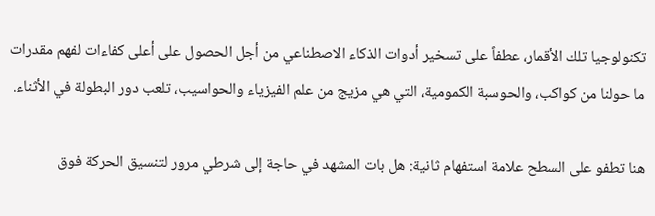تكنولوجيا تلك الأقمار، عطفاً على تسخير أدوات الذكاء الاصطناعي من أجل الحصول على أعلى كفاءات لفهم مقدرات ما حولنا من كواكب، والحوسبة الكمومية، التي هي مزيج من علم الفيزياء والحواسيب، تلعب دور البطولة في الأثناء.

هنا تطفو على السطح علامة استفهام ثانية: هل بات المشهد في حاجة إلى شرطي مرور لتنسيق الحركة فوق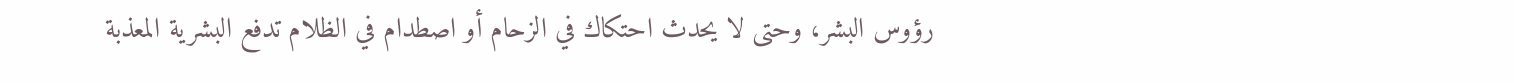رؤوس البشر، وحتى لا يحدث احتكاك في الزحام أو اصطدام في الظلام تدفع البشرية المعذبة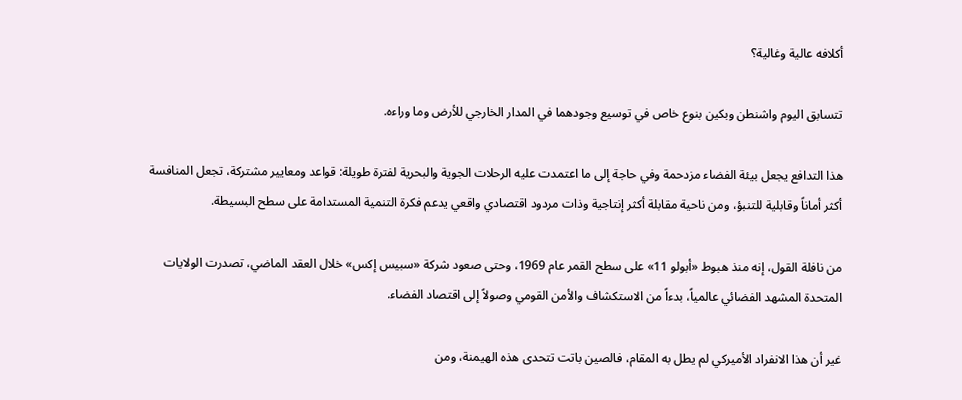أكلافه عالية وغالية؟

تتسابق اليوم واشنطن وبكين بنوع خاص في توسيع وجودهما في المدار الخارجي للأرض وما وراءه.

هذا التدافع يجعل بيئة الفضاء مزدحمة وفي حاجة إلى ما اعتمدت عليه الرحلات الجوية والبحرية لفترة طويلة: قواعد ومعايير مشتركة، تجعل المنافسة أكثر أماناً وقابلية للتنبؤ، ومن ناحية مقابلة أكثر إنتاجية وذات مردود اقتصادي واقعي يدعم فكرة التنمية المستدامة على سطح البسيطة.

من نافلة القول، إنه منذ هبوط «أبولو 11» على سطح القمر عام 1969، وحتى صعود شركة «سبيس إكس» خلال العقد الماضي، تصدرت الولايات المتحدة المشهد الفضائي عالمياً، بدءاً من الاستكشاف والأمن القومي وصولاً إلى اقتصاد الفضاء.

غير أن هذا الانفراد الأميركي لم يطل به المقام، فالصين باتت تتحدى هذه الهيمنة، ومن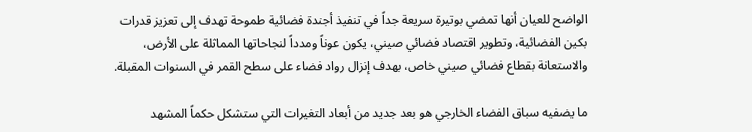الواضح للعيان أنها تمضي بوتيرة سريعة جداً في تنفيذ أجندة فضائية طموحة تهدف إلى تعزيز قدرات بكين الفضائية، وتطوير اقتصاد فضائي صيني، يكون عوناً ومدداً لنجاحاتها المماثلة على الأرض، والاستعانة بقطاع فضائي صيني خاص، بهدف إنزال رواد فضاء على سطح القمر في السنوات المقبلة.

ما يضفيه سباق الفضاء الخارجي هو بعد جديد من أبعاد التغيرات التي ستشكل حكماً المشهد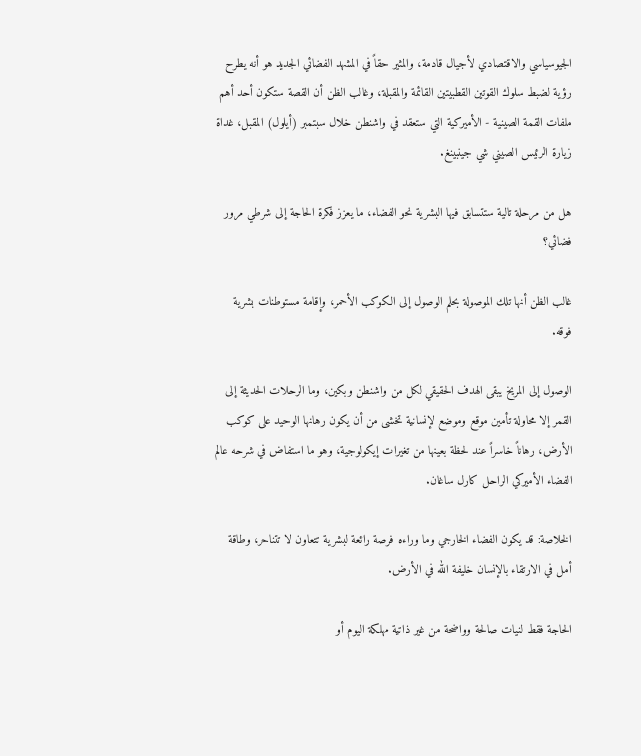الجيوسياسي والاقتصادي لأجيال قادمة، والمثير حقاً في المشهد الفضائي الجديد هو أنه يطرح رؤية لضبط سلوك القوتين القطبيتين القائمة والمقبلة، وغالب الظن أن القصة ستكون أحد أهم ملفات القمة الصينية - الأميركية التي ستعقد في واشنطن خلال سبتمبر (أيلول) المقبل، غداة زيارة الرئيس الصيني شي جينبينغ.

هل من مرحلة تالية ستتسابق فيها البشرية نحو الفضاء، ما يعزز فكرة الحاجة إلى شرطي مرور فضائي؟

غالب الظن أنها تلك الموصولة بحلم الوصول إلى الكوكب الأحمر، وإقامة مستوطنات بشرية فوقه.

الوصول إلى المريخ يبقى الهدف الحقيقي لكل من واشنطن وبكين، وما الرحلات الحديثة إلى القمر إلا محاولة تأمين موقع وموضع لإنسانية تخشى من أن يكون رهانها الوحيد على كوكب الأرض، رهاناً خاسراً عند لحظة بعينها من تغيرات إيكولوجية، وهو ما استفاض في شرحه عالم الفضاء الأميركي الراحل كارل ساغان.

الخلاصة: قد يكون الفضاء الخارجي وما وراءه فرصة رائعة لبشرية تتعاون لا تتناحر، وطاقة أمل في الارتقاء بالإنسان خليفة الله في الأرض.

الحاجة فقط لنيات صالحة وواضحة من غير ذاتية مهلكة اليوم أو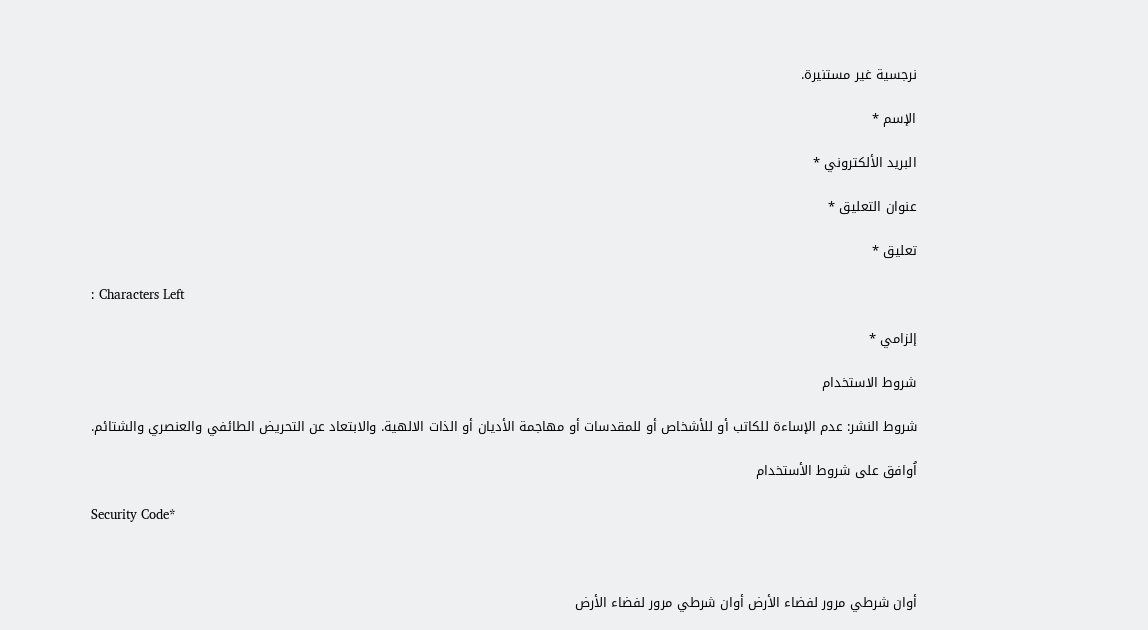نرجسية غير مستنيرة.

الإسم *

البريد الألكتروني *

عنوان التعليق *

تعليق *

: Characters Left

إلزامي *

شروط الاستخدام

شروط النشر: عدم الإساءة للكاتب أو للأشخاص أو للمقدسات أو مهاجمة الأديان أو الذات الالهية. والابتعاد عن التحريض الطائفي والعنصري والشتائم.

اُوافق على شروط الأستخدام

Security Code*



أوان شرطي مرور لفضاء الأرض أوان شرطي مرور لفضاء الأرض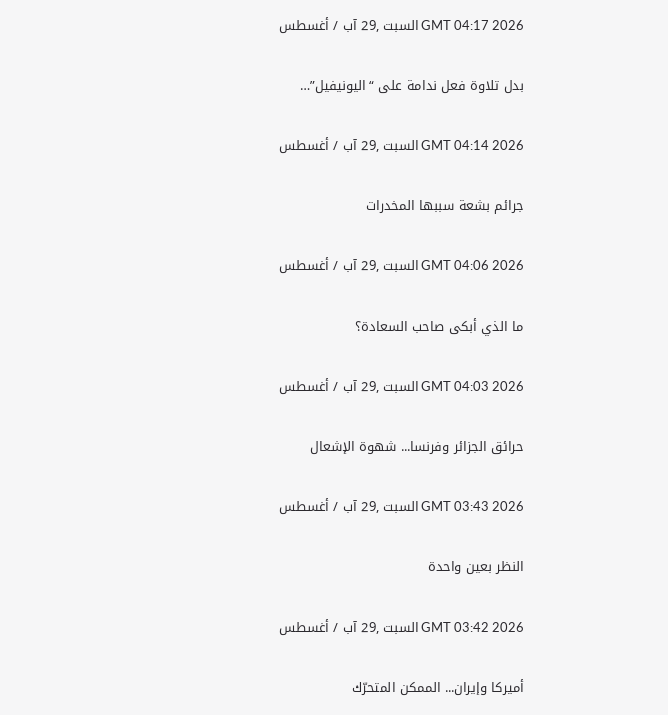GMT 04:17 2026 السبت ,29 آب / أغسطس

بدل تلاوة فعل ندامة على “اليونيفيل”…

GMT 04:14 2026 السبت ,29 آب / أغسطس

جرائم بشعة سببها المخدرات

GMT 04:06 2026 السبت ,29 آب / أغسطس

ما الذي أبكى صاحب السعادة؟

GMT 04:03 2026 السبت ,29 آب / أغسطس

حرائق الجزائر وفرنسا... شهوة الإشعال

GMT 03:43 2026 السبت ,29 آب / أغسطس

النظر بعين واحدة

GMT 03:42 2026 السبت ,29 آب / أغسطس

أميركا وإيران... الممكن المتحرّك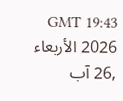GMT 19:43 2026 الأربعاء ,26 آب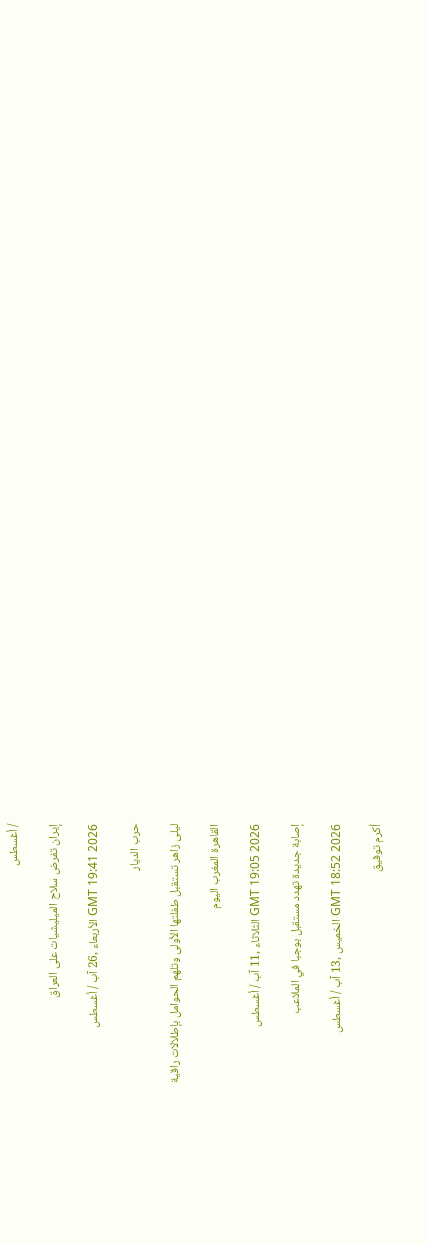/ أغسطس

إيران تفرض سلاح الميليشيات على العراق

GMT 19:41 2026 الأربعاء ,26 آب / أغسطس

حرب الديار

ليلى زاهر تستقبل طفلتها الأولى وتلهم الحوامل بإطلالات راقية

القاهرة المغرب اليوم

GMT 19:05 2026 الثلاثاء ,11 آب / أغسطس

إصابة جديدة تهدد مستقبل بوجبا في الملاعب

GMT 18:52 2026 الخميس ,13 آب / أغسطس

أكرم توفيق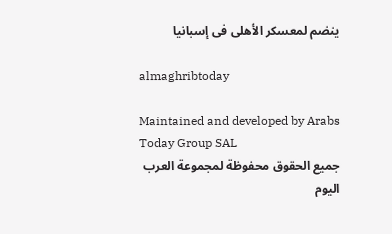ينضم لمعسكر الأهلى فى إسبانيا

almaghribtoday

Maintained and developed by Arabs Today Group SAL
جميع الحقوق محفوظة لمجموعة العرب اليوم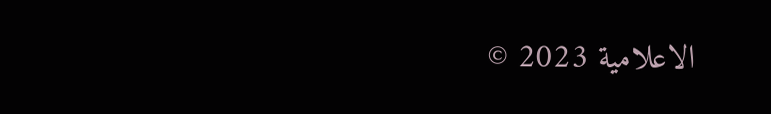الاعلامية 2023 ©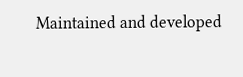Maintained and developed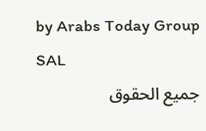by Arabs Today Group SAL
جميع الحقوق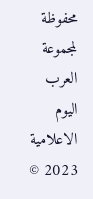محفوظة لمجموعة العرب اليوم الاعلامية 2023 ©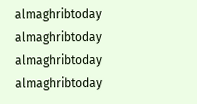almaghribtoday almaghribtoday almaghribtoday almaghribtoday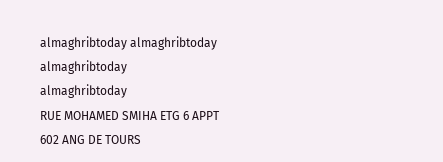almaghribtoday almaghribtoday almaghribtoday
almaghribtoday
RUE MOHAMED SMIHA ETG 6 APPT 602 ANG DE TOURS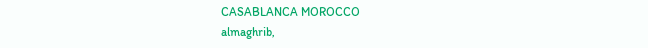CASABLANCA MOROCCO
almaghrib,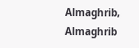Almaghrib, Almaghrib